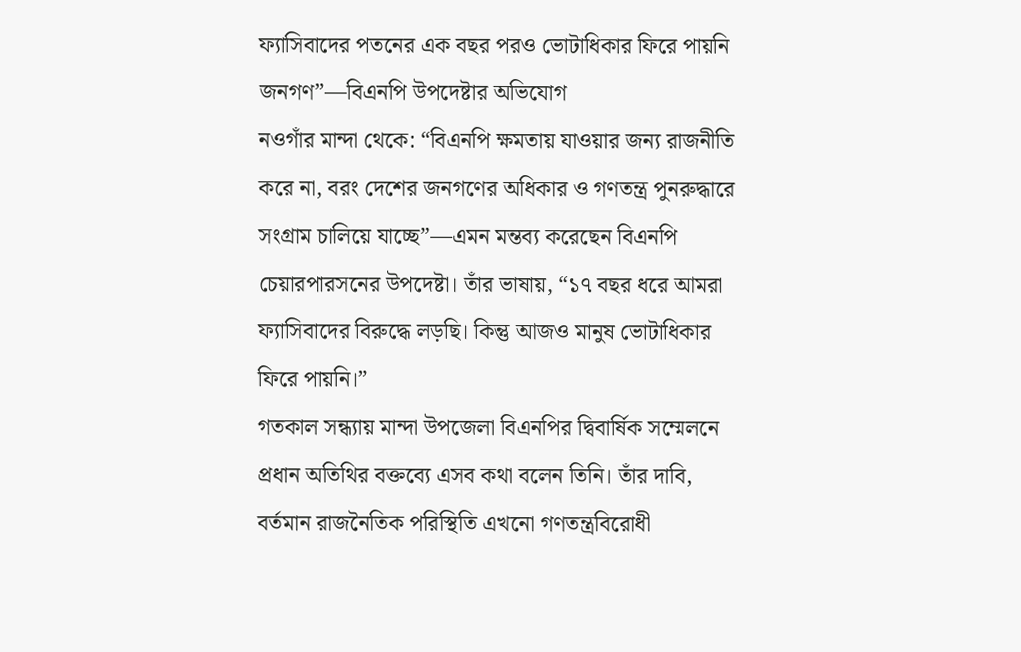ফ্যাসিবাদের পতনের এক বছর পরও ভোটাধিকার ফিরে পায়নি জনগণ”—বিএনপি উপদেষ্টার অভিযোগ
নওগাঁর মান্দা থেকে: “বিএনপি ক্ষমতায় যাওয়ার জন্য রাজনীতি করে না, বরং দেশের জনগণের অধিকার ও গণতন্ত্র পুনরুদ্ধারে সংগ্রাম চালিয়ে যাচ্ছে”—এমন মন্তব্য করেছেন বিএনপি চেয়ারপারসনের উপদেষ্টা। তাঁর ভাষায়, “১৭ বছর ধরে আমরা ফ্যাসিবাদের বিরুদ্ধে লড়ছি। কিন্তু আজও মানুষ ভোটাধিকার ফিরে পায়নি।”
গতকাল সন্ধ্যায় মান্দা উপজেলা বিএনপির দ্বিবার্ষিক সম্মেলনে প্রধান অতিথির বক্তব্যে এসব কথা বলেন তিনি। তাঁর দাবি, বর্তমান রাজনৈতিক পরিস্থিতি এখনো গণতন্ত্রবিরোধী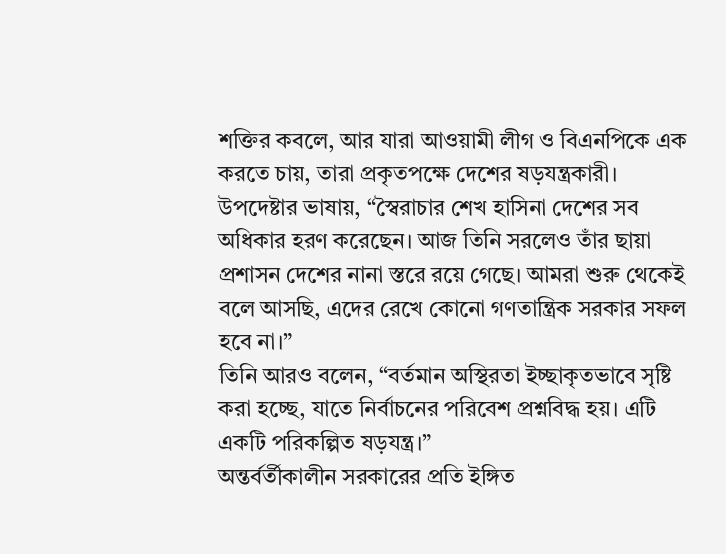শক্তির কবলে, আর যারা আওয়ামী লীগ ও বিএনপিকে এক করতে চায়, তারা প্রকৃতপক্ষে দেশের ষড়যন্ত্রকারী।
উপদেষ্টার ভাষায়, “স্বৈরাচার শেখ হাসিনা দেশের সব অধিকার হরণ করেছেন। আজ তিনি সরলেও তাঁর ছায়া প্রশাসন দেশের নানা স্তরে রয়ে গেছে। আমরা শুরু থেকেই বলে আসছি, এদের রেখে কোনো গণতান্ত্রিক সরকার সফল হবে না।”
তিনি আরও বলেন, “বর্তমান অস্থিরতা ইচ্ছাকৃতভাবে সৃষ্টি করা হচ্ছে, যাতে নির্বাচনের পরিবেশ প্রশ্নবিদ্ধ হয়। এটি একটি পরিকল্পিত ষড়যন্ত্র।”
অন্তর্বর্তীকালীন সরকারের প্রতি ইঙ্গিত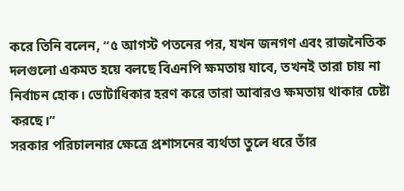করে তিনি বলেন, “৫ আগস্ট পতনের পর, যখন জনগণ এবং রাজনৈতিক দলগুলো একমত হয়ে বলছে বিএনপি ক্ষমতায় যাবে, তখনই তারা চায় না নির্বাচন হোক। ভোটাধিকার হরণ করে তারা আবারও ক্ষমতায় থাকার চেষ্টা করছে।”
সরকার পরিচালনার ক্ষেত্রে প্রশাসনের ব্যর্থতা তুলে ধরে তাঁর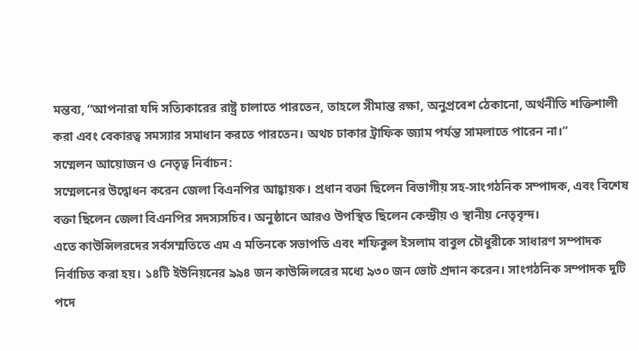মন্তব্য, “আপনারা যদি সত্যিকারের রাষ্ট্র চালাতে পারতেন, তাহলে সীমান্ত রক্ষা, অনুপ্রবেশ ঠেকানো, অর্থনীতি শক্তিশালী করা এবং বেকারত্ব সমস্যার সমাধান করতে পারতেন। অথচ ঢাকার ট্রাফিক জ্যাম পর্যন্ত সামলাতে পারেন না।”
সম্মেলন আয়োজন ও নেতৃত্ব নির্বাচন:
সম্মেলনের উদ্বোধন করেন জেলা বিএনপির আহ্বায়ক। প্রধান বক্তা ছিলেন বিভাগীয় সহ-সাংগঠনিক সম্পাদক, এবং বিশেষ বক্তা ছিলেন জেলা বিএনপির সদস্যসচিব। অনুষ্ঠানে আরও উপস্থিত ছিলেন কেন্দ্রীয় ও স্থানীয় নেতৃবৃন্দ।
এতে কাউন্সিলরদের সর্বসম্মতিতে এম এ মতিনকে সভাপতি এবং শফিকুল ইসলাম বাবুল চৌধুরীকে সাধারণ সম্পাদক নির্বাচিত করা হয়। ১৪টি ইউনিয়নের ৯৯৪ জন কাউন্সিলরের মধ্যে ৯৩০ জন ভোট প্রদান করেন। সাংগঠনিক সম্পাদক দুটি পদে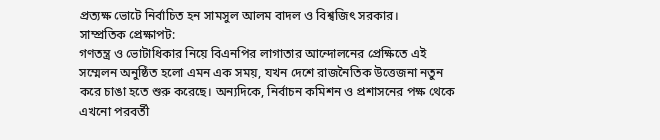প্রত্যক্ষ ভোটে নির্বাচিত হন সামসুল আলম বাদল ও বিশ্বজিৎ সরকার।
সাম্প্রতিক প্রেক্ষাপট:
গণতন্ত্র ও ভোটাধিকার নিয়ে বিএনপির লাগাতার আন্দোলনের প্রেক্ষিতে এই সম্মেলন অনুষ্ঠিত হলো এমন এক সময়, যখন দেশে রাজনৈতিক উত্তেজনা নতুন করে চাঙা হতে শুরু করেছে। অন্যদিকে, নির্বাচন কমিশন ও প্রশাসনের পক্ষ থেকে এখনো পরবর্তী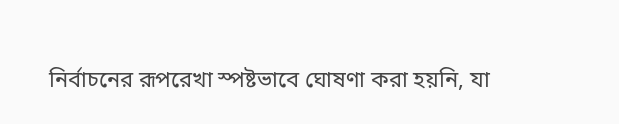নির্বাচনের রূপরেখা স্পষ্টভাবে ঘোষণা করা হয়নি, যা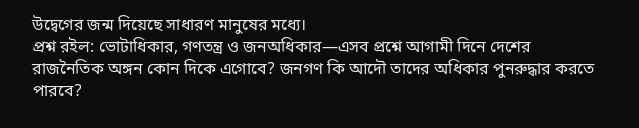উদ্বেগের জন্ম দিয়েছে সাধারণ মানুষের মধ্যে।
প্রশ্ন রইল: ভোটাধিকার, গণতন্ত্র ও জনঅধিকার—এসব প্রশ্নে আগামী দিনে দেশের রাজনৈতিক অঙ্গন কোন দিকে এগোবে? জনগণ কি আদৌ তাদের অধিকার পুনরুদ্ধার করতে পারবে?